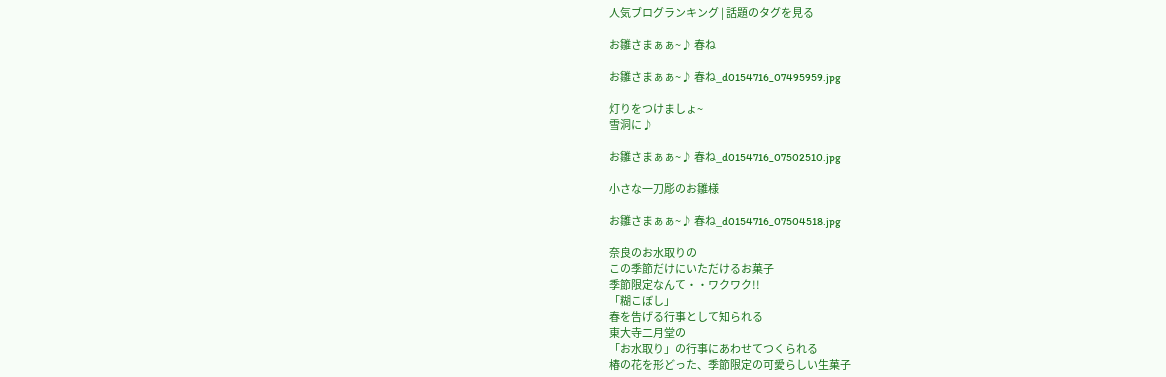人気ブログランキング | 話題のタグを見る

お雛さまぁぁ~♪ 春ね

お雛さまぁぁ~♪ 春ね_d0154716_07495959.jpg

灯りをつけましょ~
雪洞に♪

お雛さまぁぁ~♪ 春ね_d0154716_07502510.jpg

小さな一刀彫のお雛様

お雛さまぁぁ~♪ 春ね_d0154716_07504518.jpg

奈良のお水取りの
この季節だけにいただけるお菓子
季節限定なんて・・ワクワク!!
「糊こぼし」
春を告げる行事として知られる
東大寺二月堂の
「お水取り」の行事にあわせてつくられる
椿の花を形どった、季節限定の可愛らしい生菓子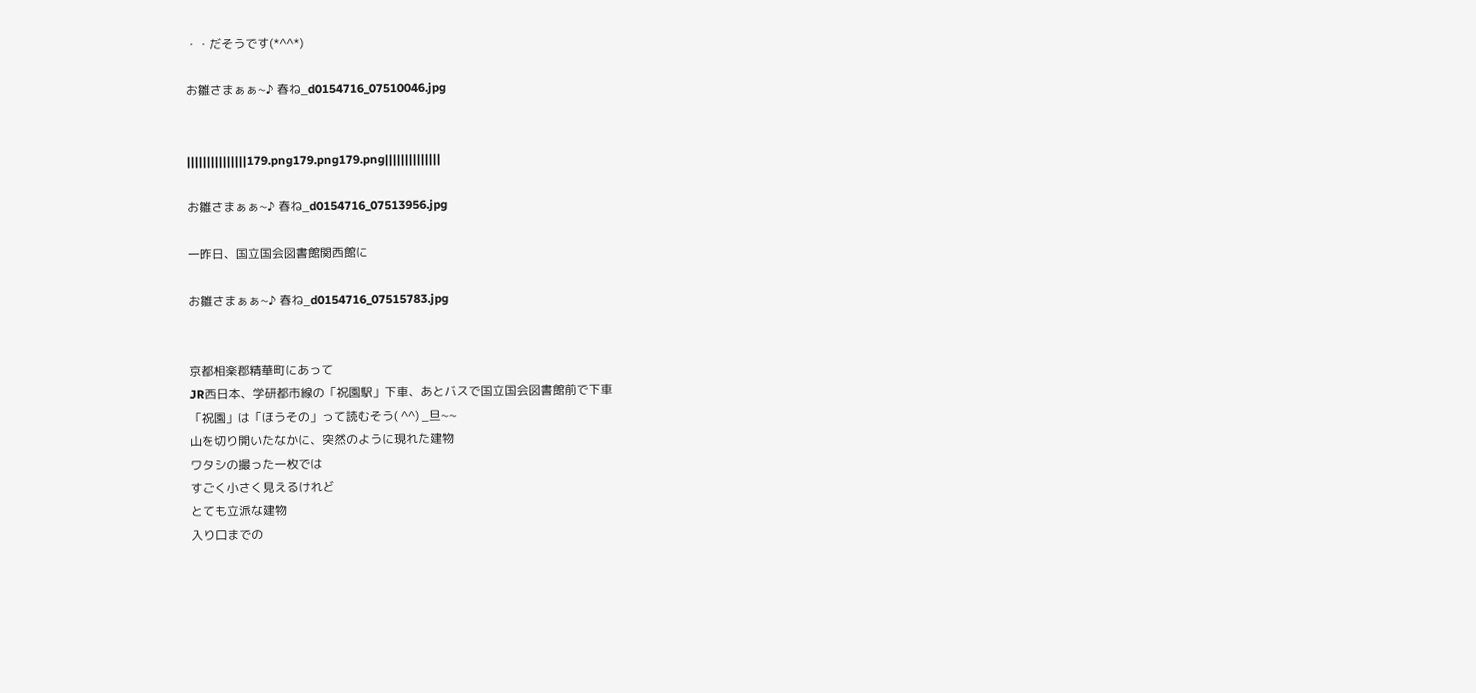・・だそうです(*^^*)

お雛さまぁぁ~♪ 春ね_d0154716_07510046.jpg


|||||||||||||||179.png179.png179.png||||||||||||||

お雛さまぁぁ~♪ 春ね_d0154716_07513956.jpg

一昨日、国立国会図書館関西館に

お雛さまぁぁ~♪ 春ね_d0154716_07515783.jpg


京都相楽郡精華町にあって
JR西日本、学研都市線の「祝園駅」下車、あとバスで国立国会図書館前で下車
「祝園」は「ほうその」って読むそう( ^^) _旦~~
山を切り開いたなかに、突然のように現れた建物
ワタシの撮った一枚では
すごく小さく見えるけれど
とても立派な建物
入り口までの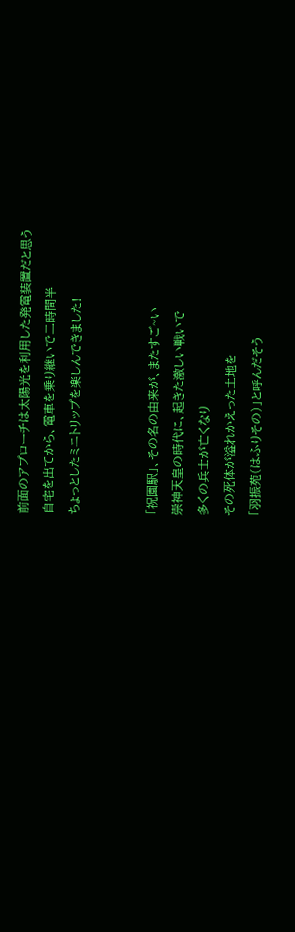前面のアプローチは太陽光を利用した発電装置だと思う
自宅を出てから、電車を乗り継いで二時間半
ちょっとしたミニトリップを楽しんできました!


「祝園駅」、その名の由来が、またすご~い
崇神天皇の時代に、起きた激しい戦いで
多くの兵士が亡くなり
その死体が溢れかえった土地を
「羽振苑(はふりその)」と呼んだそう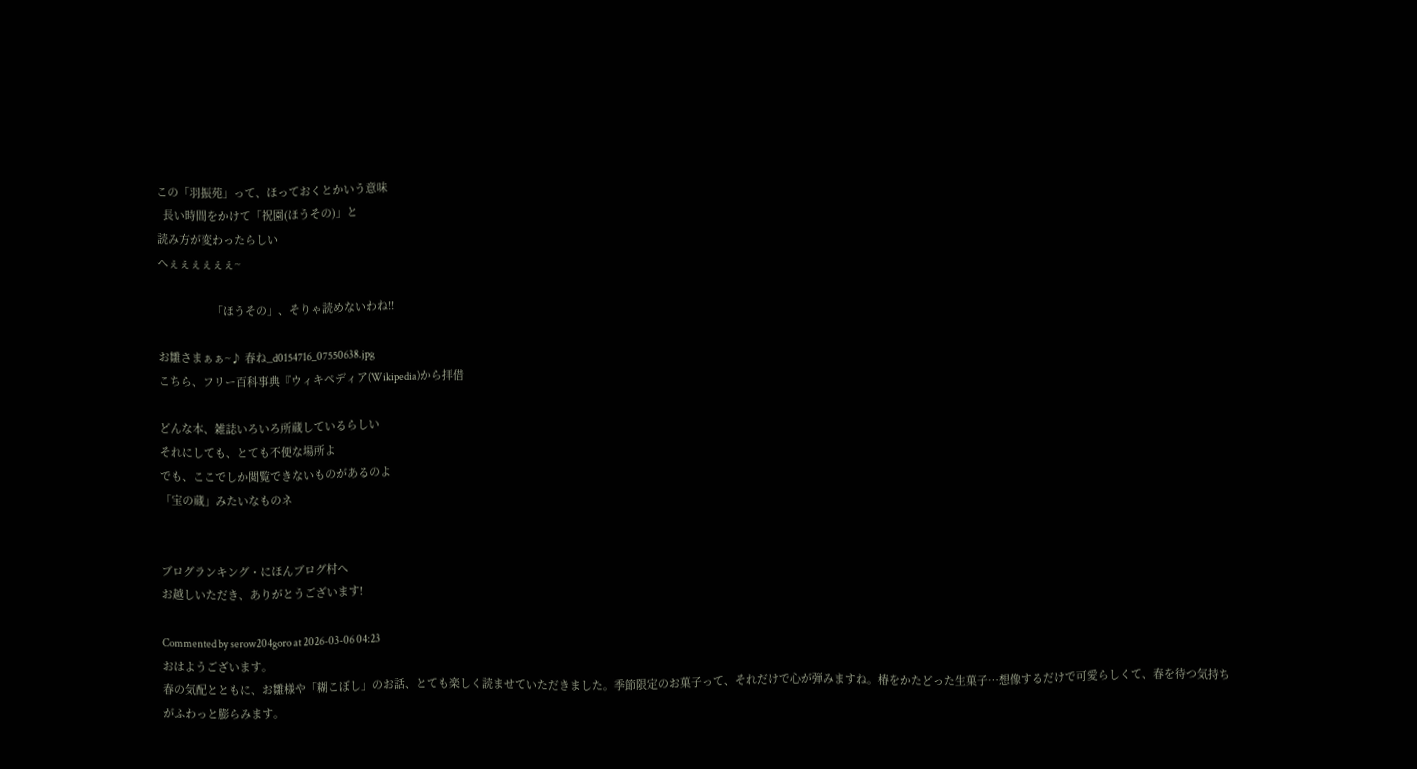この「羽振苑」って、ほっておくとかいう意味
  長い時間をかけて「祝園(ほうその)」と
読み方が変わったらしい
へぇぇぇぇぇぇ~

                  「ほうその」、そりゃ読めないわね!!

お雛さまぁぁ~♪ 春ね_d0154716_07550638.jpg
こちら、フリー百科事典『ウィキペディア(Wikipedia)から拝借

どんな本、雑誌いろいろ所蔵しているらしい
それにしても、とても不便な場所よ
でも、ここでしか閲覧できないものがあるのよ
「宝の蔵」みたいなものネ


ブログランキング・にほんブログ村へ
お越しいただき、ありがとうございます!

Commented by serow204goro at 2026-03-06 04:23
おはようございます。
春の気配とともに、お雛様や「糊こぼし」のお話、とても楽しく読ませていただきました。季節限定のお菓子って、それだけで心が弾みますね。椿をかたどった生菓子…想像するだけで可愛らしくて、春を待つ気持ちがふわっと膨らみます。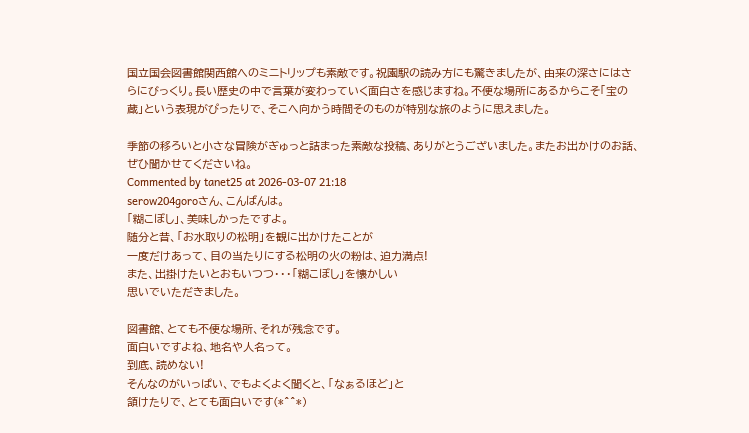国立国会図書館関西館へのミニトリップも素敵です。祝園駅の読み方にも驚きましたが、由来の深さにはさらにびっくり。長い歴史の中で言葉が変わっていく面白さを感じますね。不便な場所にあるからこそ「宝の蔵」という表現がぴったりで、そこへ向かう時間そのものが特別な旅のように思えました。

季節の移ろいと小さな冒険がぎゅっと詰まった素敵な投稿、ありがとうございました。またお出かけのお話、ぜひ聞かせてくださいね。
Commented by tanet25 at 2026-03-07 21:18
serow204goroさん、こんばんは。
「糊こぼし」、美味しかったですよ。
随分と昔、「お水取りの松明」を観に出かけたことが
一度だけあって、目の当たりにする松明の火の粉は、迫力満点!
また、出掛けたいとおもいつつ・・・「糊こぼし」を懐かしい
思いでいただきました。

図書館、とても不便な場所、それが残念です。
面白いですよね、地名や人名って。
到底、読めない!
そんなのがいっぱい、でもよくよく聞くと、「なぁるほど」と
頷けたりで、とても面白いです(*^^*)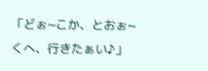「どぉ~こか、とおぉ~くへ、行きたぁい♪」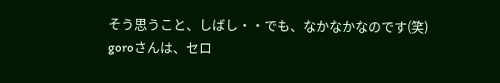そう思うこと、しばし・・でも、なかなかなのです(笑)
goroさんは、セロ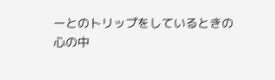ーとのトリップをしているときの
心の中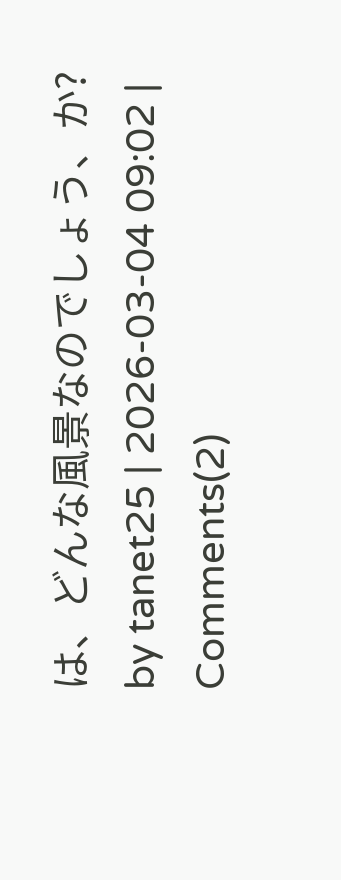は、どんな風景なのでしょう、か?
by tanet25 | 2026-03-04 09:02 | Comments(2)